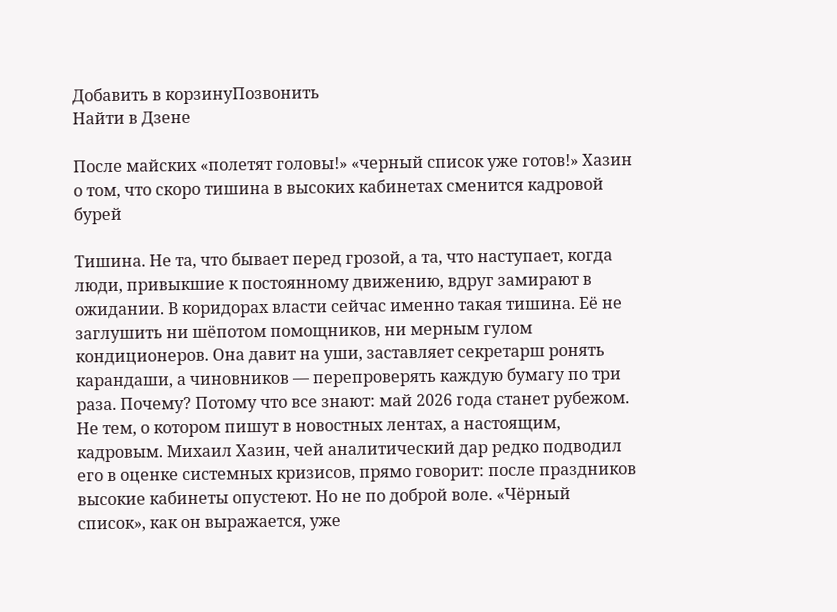Добавить в корзинуПозвонить
Найти в Дзене

После майских «полетят головы!» «черный список уже готов!» Хазин о том, что скоро тишина в высоких кабинетах сменится кадровой бурей

Тишина. Не та, что бывает перед грозой, а та, что наступает, когда люди, привыкшие к постоянному движению, вдруг замирают в ожидании. В коридорах власти сейчас именно такая тишина. Её не заглушить ни шёпотом помощников, ни мерным гулом кондиционеров. Она давит на уши, заставляет секретарш ронять карандаши, а чиновников — перепроверять каждую бумагу по три раза. Почему? Потому что все знают: май 2026 года станет рубежом. Не тем, о котором пишут в новостных лентах, а настоящим, кадровым. Михаил Хазин, чей аналитический дар редко подводил его в оценке системных кризисов, прямо говорит: после праздников высокие кабинеты опустеют. Но не по доброй воле. «Чёрный список», как он выражается, уже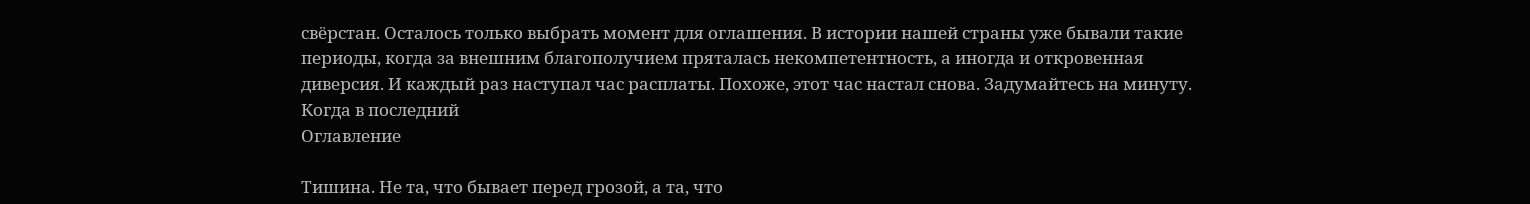свёрстан. Осталось только выбрать момент для оглашения. В истории нашей страны уже бывали такие периоды, когда за внешним благополучием пряталась некомпетентность, а иногда и откровенная диверсия. И каждый раз наступал час расплаты. Похоже, этот час настал снова. Задумайтесь на минуту. Когда в последний
Оглавление

Тишина. Не та, что бывает перед грозой, а та, что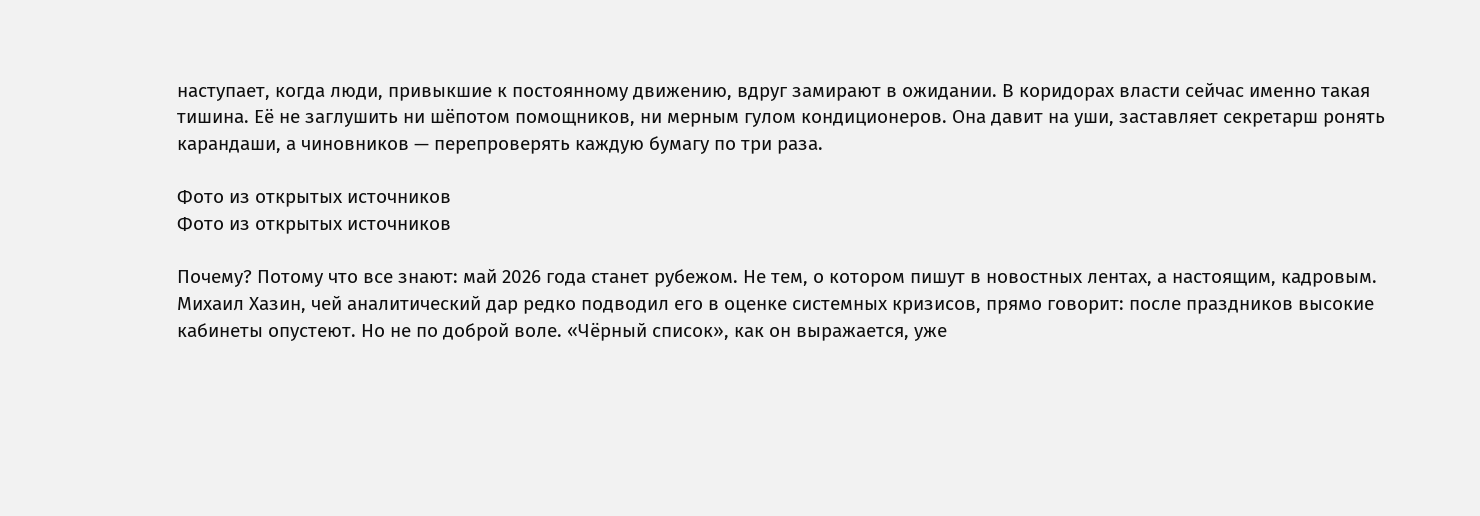наступает, когда люди, привыкшие к постоянному движению, вдруг замирают в ожидании. В коридорах власти сейчас именно такая тишина. Её не заглушить ни шёпотом помощников, ни мерным гулом кондиционеров. Она давит на уши, заставляет секретарш ронять карандаши, а чиновников — перепроверять каждую бумагу по три раза.

Фото из открытых источников
Фото из открытых источников

Почему? Потому что все знают: май 2026 года станет рубежом. Не тем, о котором пишут в новостных лентах, а настоящим, кадровым. Михаил Хазин, чей аналитический дар редко подводил его в оценке системных кризисов, прямо говорит: после праздников высокие кабинеты опустеют. Но не по доброй воле. «Чёрный список», как он выражается, уже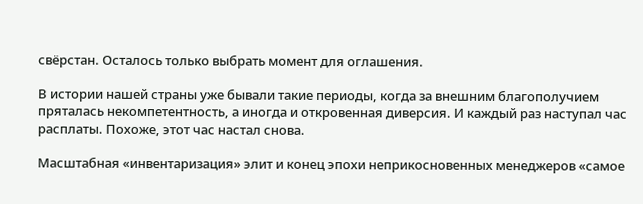свёрстан. Осталось только выбрать момент для оглашения.

В истории нашей страны уже бывали такие периоды, когда за внешним благополучием пряталась некомпетентность, а иногда и откровенная диверсия. И каждый раз наступал час расплаты. Похоже, этот час настал снова.

Масштабная «инвентаризация» элит и конец эпохи неприкосновенных менеджеров «самое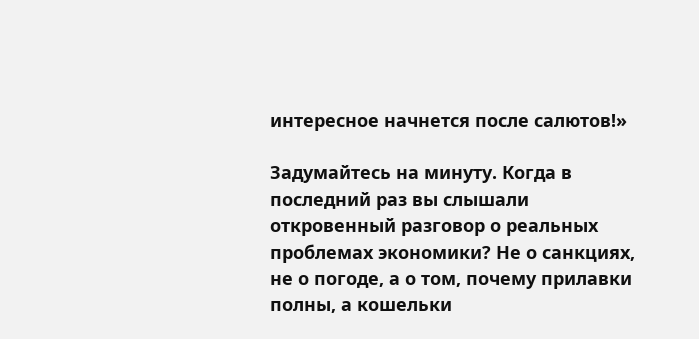интересное начнется после салютов!»

Задумайтесь на минуту. Когда в последний раз вы слышали откровенный разговор о реальных проблемах экономики? Не о санкциях, не о погоде, а о том, почему прилавки полны, а кошельки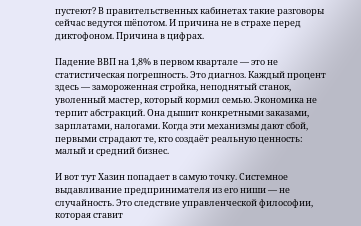пустеют? В правительственных кабинетах такие разговоры сейчас ведутся шёпотом. И причина не в страхе перед диктофоном. Причина в цифрах.

Падение ВВП на 1,8% в первом квартале — это не статистическая погрешность. Это диагноз. Каждый процент здесь — замороженная стройка, неподнятый станок, уволенный мастер, который кормил семью. Экономика не терпит абстракций. Она дышит конкретными заказами, зарплатами, налогами. Когда эти механизмы дают сбой, первыми страдают те, кто создаёт реальную ценность: малый и средний бизнес.

И вот тут Хазин попадает в самую точку. Системное выдавливание предпринимателя из его ниши — не случайность. Это следствие управленческой философии, которая ставит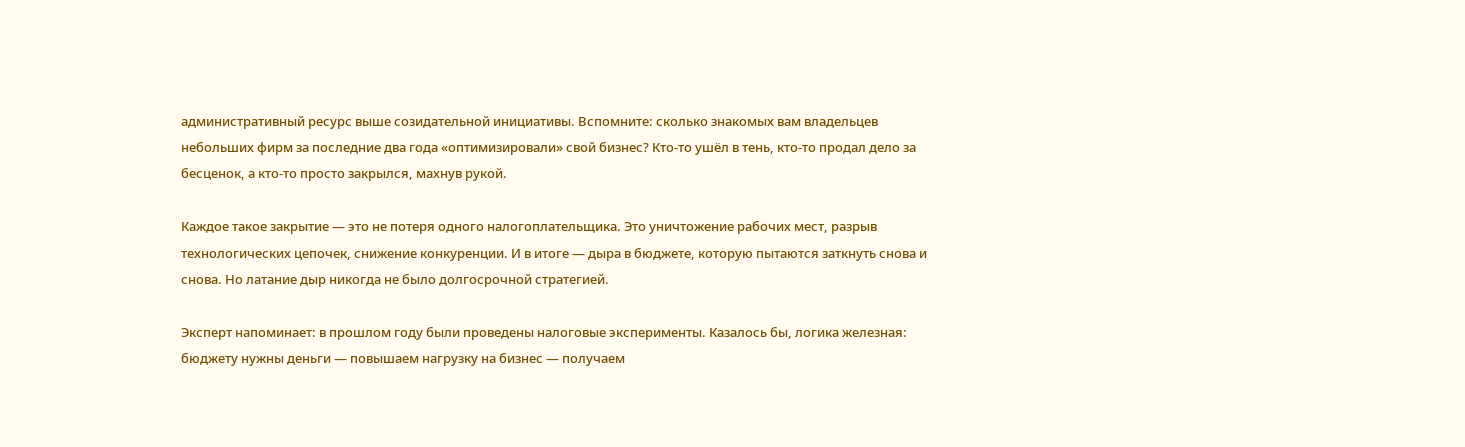административный ресурс выше созидательной инициативы. Вспомните: сколько знакомых вам владельцев небольших фирм за последние два года «оптимизировали» свой бизнес? Кто-то ушёл в тень, кто-то продал дело за бесценок, а кто-то просто закрылся, махнув рукой.

Каждое такое закрытие — это не потеря одного налогоплательщика. Это уничтожение рабочих мест, разрыв технологических цепочек, снижение конкуренции. И в итоге — дыра в бюджете, которую пытаются заткнуть снова и снова. Но латание дыр никогда не было долгосрочной стратегией.

Эксперт напоминает: в прошлом году были проведены налоговые эксперименты. Казалось бы, логика железная: бюджету нужны деньги — повышаем нагрузку на бизнес — получаем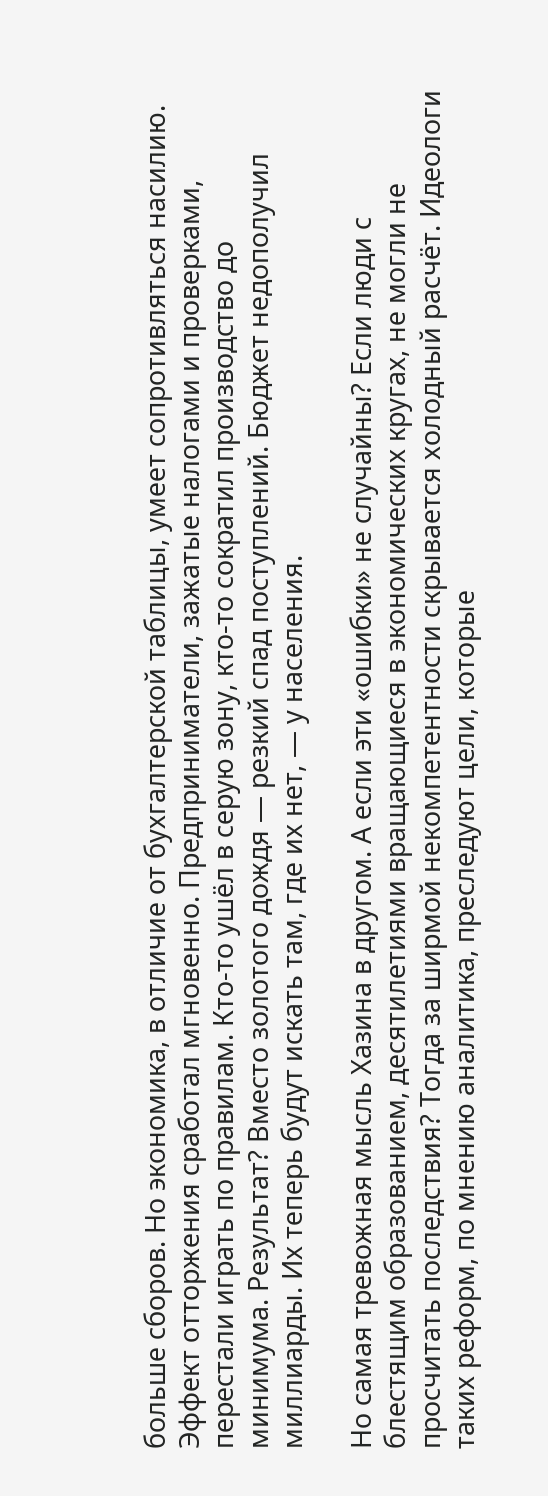больше сборов. Но экономика, в отличие от бухгалтерской таблицы, умеет сопротивляться насилию. Эффект отторжения сработал мгновенно. Предприниматели, зажатые налогами и проверками, перестали играть по правилам. Кто-то ушёл в серую зону, кто-то сократил производство до минимума. Результат? Вместо золотого дождя — резкий спад поступлений. Бюджет недополучил миллиарды. Их теперь будут искать там, где их нет, — у населения.

Но самая тревожная мысль Хазина в другом. А если эти «ошибки» не случайны? Если люди с блестящим образованием, десятилетиями вращающиеся в экономических кругах, не могли не просчитать последствия? Тогда за ширмой некомпетентности скрывается холодный расчёт. Идеологи таких реформ, по мнению аналитика, преследуют цели, которые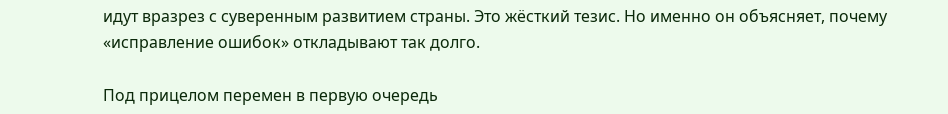идут вразрез с суверенным развитием страны. Это жёсткий тезис. Но именно он объясняет, почему «исправление ошибок» откладывают так долго.

Под прицелом перемен в первую очередь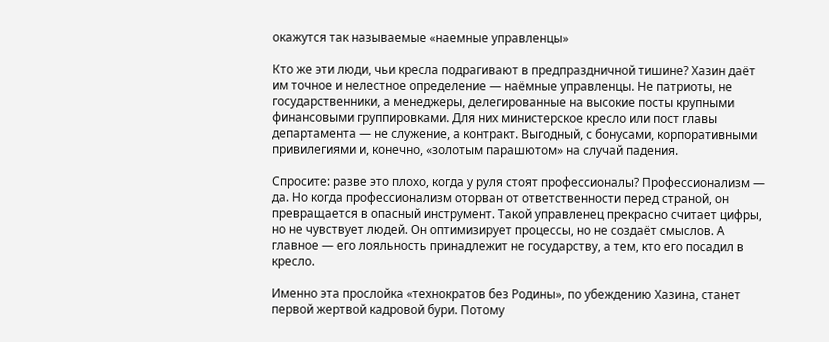окажутся так называемые «наемные управленцы»

Кто же эти люди, чьи кресла подрагивают в предпраздничной тишине? Хазин даёт им точное и нелестное определение — наёмные управленцы. Не патриоты, не государственники, а менеджеры, делегированные на высокие посты крупными финансовыми группировками. Для них министерское кресло или пост главы департамента — не служение, а контракт. Выгодный, с бонусами, корпоративными привилегиями и, конечно, «золотым парашютом» на случай падения.

Спросите: разве это плохо, когда у руля стоят профессионалы? Профессионализм — да. Но когда профессионализм оторван от ответственности перед страной, он превращается в опасный инструмент. Такой управленец прекрасно считает цифры, но не чувствует людей. Он оптимизирует процессы, но не создаёт смыслов. А главное — его лояльность принадлежит не государству, а тем, кто его посадил в кресло.

Именно эта прослойка «технократов без Родины», по убеждению Хазина, станет первой жертвой кадровой бури. Потому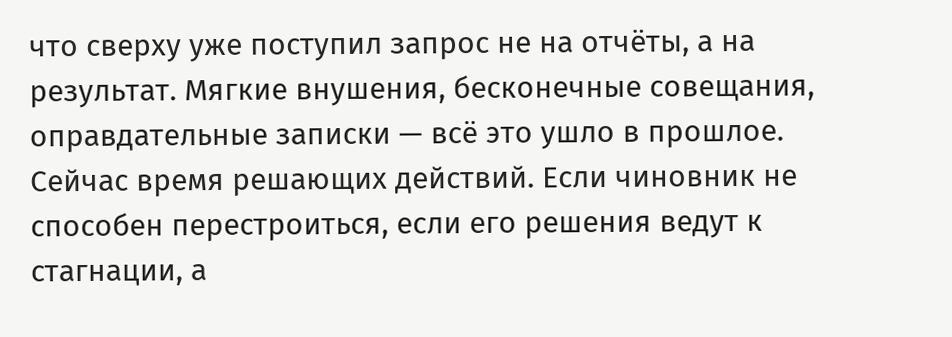что сверху уже поступил запрос не на отчёты, а на результат. Мягкие внушения, бесконечные совещания, оправдательные записки — всё это ушло в прошлое. Сейчас время решающих действий. Если чиновник не способен перестроиться, если его решения ведут к стагнации, а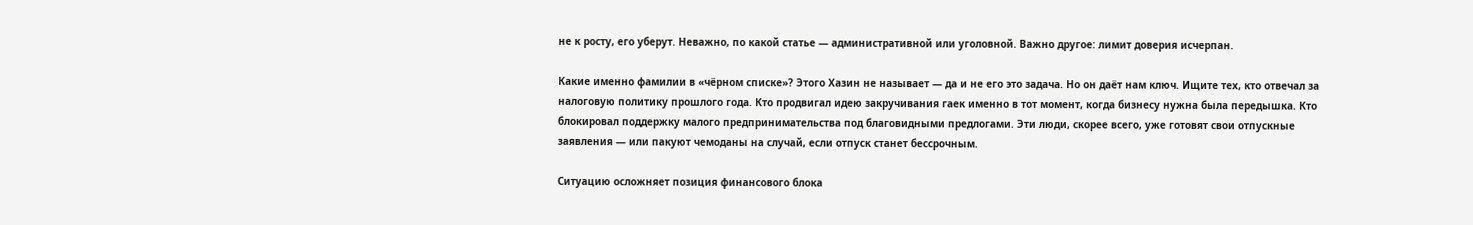не к росту, его уберут. Неважно, по какой статье — административной или уголовной. Важно другое: лимит доверия исчерпан.

Какие именно фамилии в «чёрном списке»? Этого Хазин не называет — да и не его это задача. Но он даёт нам ключ. Ищите тех, кто отвечал за налоговую политику прошлого года. Кто продвигал идею закручивания гаек именно в тот момент, когда бизнесу нужна была передышка. Кто блокировал поддержку малого предпринимательства под благовидными предлогами. Эти люди, скорее всего, уже готовят свои отпускные заявления — или пакуют чемоданы на случай, если отпуск станет бессрочным.

Ситуацию осложняет позиция финансового блока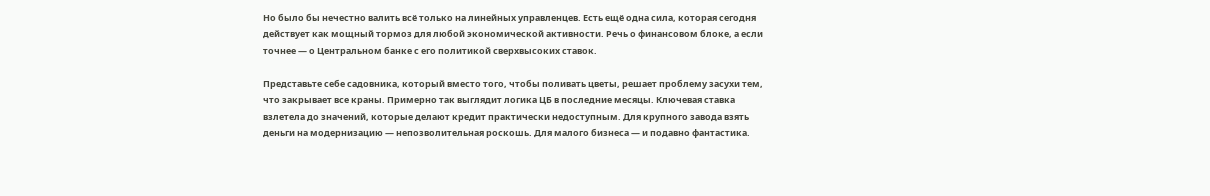Но было бы нечестно валить всё только на линейных управленцев. Есть ещё одна сила, которая сегодня действует как мощный тормоз для любой экономической активности. Речь о финансовом блоке, а если точнее — о Центральном банке с его политикой сверхвысоких ставок.

Представьте себе садовника, который вместо того, чтобы поливать цветы, решает проблему засухи тем, что закрывает все краны. Примерно так выглядит логика ЦБ в последние месяцы. Ключевая ставка взлетела до значений, которые делают кредит практически недоступным. Для крупного завода взять деньги на модернизацию — непозволительная роскошь. Для малого бизнеса — и подавно фантастика.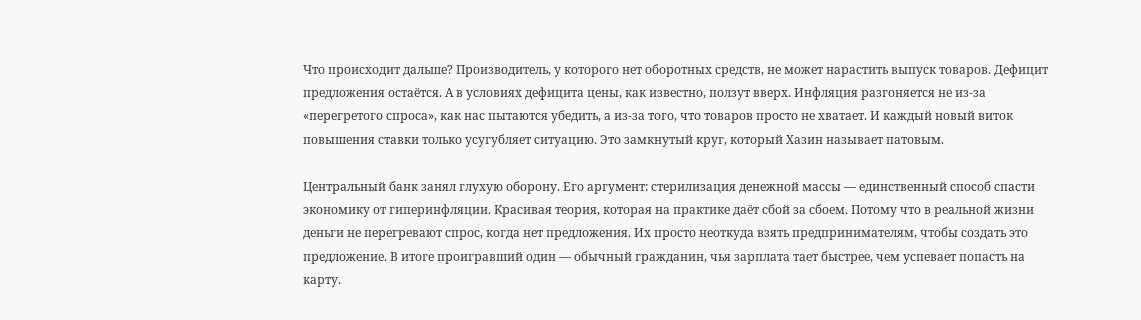Что происходит дальше? Производитель, у которого нет оборотных средств, не может нарастить выпуск товаров. Дефицит предложения остаётся. А в условиях дефицита цены, как известно, ползут вверх. Инфляция разгоняется не из-за «перегретого спроса», как нас пытаются убедить, а из-за того, что товаров просто не хватает. И каждый новый виток повышения ставки только усугубляет ситуацию. Это замкнутый круг, который Хазин называет патовым.

Центральный банк занял глухую оборону. Его аргумент: стерилизация денежной массы — единственный способ спасти экономику от гиперинфляции. Красивая теория, которая на практике даёт сбой за сбоем. Потому что в реальной жизни деньги не перегревают спрос, когда нет предложения. Их просто неоткуда взять предпринимателям, чтобы создать это предложение. В итоге проигравший один — обычный гражданин, чья зарплата тает быстрее, чем успевает попасть на карту.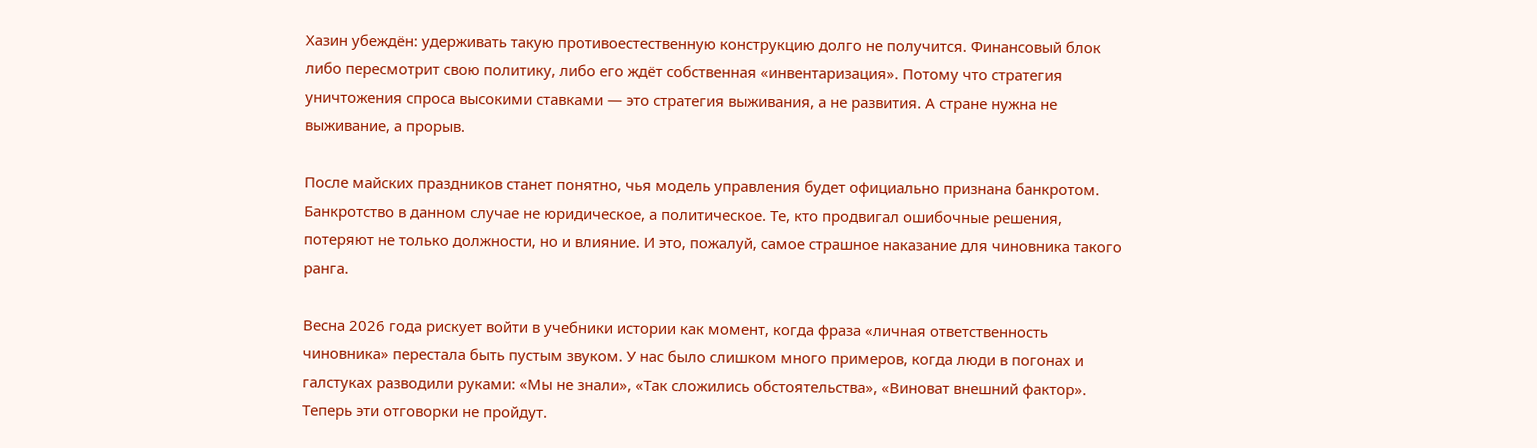Хазин убеждён: удерживать такую противоестественную конструкцию долго не получится. Финансовый блок либо пересмотрит свою политику, либо его ждёт собственная «инвентаризация». Потому что стратегия уничтожения спроса высокими ставками — это стратегия выживания, а не развития. А стране нужна не выживание, а прорыв.

После майских праздников станет понятно, чья модель управления будет официально признана банкротом. Банкротство в данном случае не юридическое, а политическое. Те, кто продвигал ошибочные решения, потеряют не только должности, но и влияние. И это, пожалуй, самое страшное наказание для чиновника такого ранга.

Весна 2026 года рискует войти в учебники истории как момент, когда фраза «личная ответственность чиновника» перестала быть пустым звуком. У нас было слишком много примеров, когда люди в погонах и галстуках разводили руками: «Мы не знали», «Так сложились обстоятельства», «Виноват внешний фактор». Теперь эти отговорки не пройдут.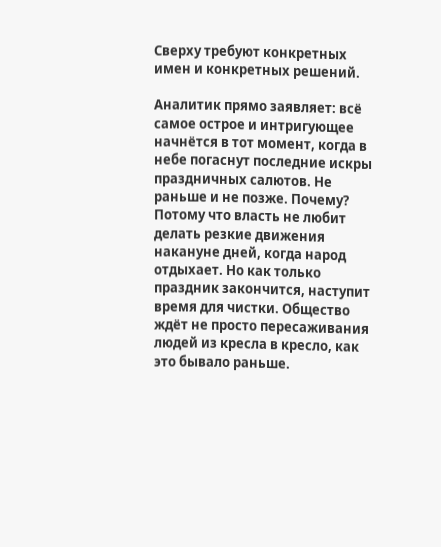Сверху требуют конкретных имен и конкретных решений.

Аналитик прямо заявляет: всё самое острое и интригующее начнётся в тот момент, когда в небе погаснут последние искры праздничных салютов. Не раньше и не позже. Почему? Потому что власть не любит делать резкие движения накануне дней, когда народ отдыхает. Но как только праздник закончится, наступит время для чистки. Общество ждёт не просто пересаживания людей из кресла в кресло, как это бывало раньше.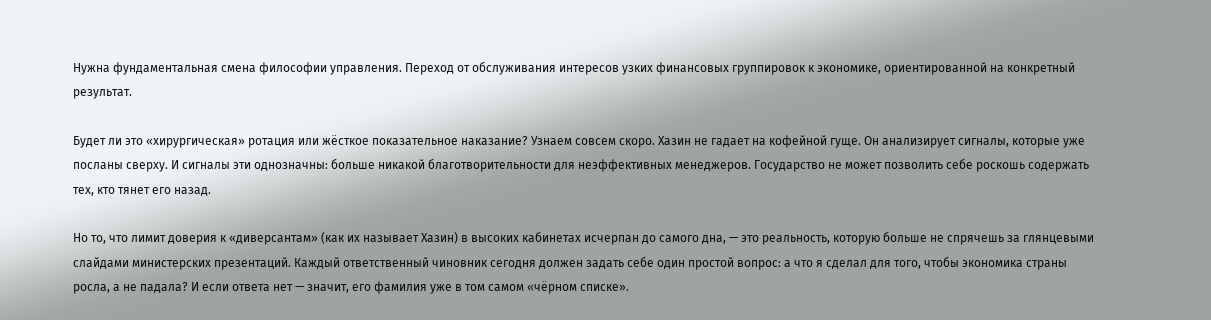Нужна фундаментальная смена философии управления. Переход от обслуживания интересов узких финансовых группировок к экономике, ориентированной на конкретный результат.

Будет ли это «хирургическая» ротация или жёсткое показательное наказание? Узнаем совсем скоро. Хазин не гадает на кофейной гуще. Он анализирует сигналы, которые уже посланы сверху. И сигналы эти однозначны: больше никакой благотворительности для неэффективных менеджеров. Государство не может позволить себе роскошь содержать тех, кто тянет его назад.

Но то, что лимит доверия к «диверсантам» (как их называет Хазин) в высоких кабинетах исчерпан до самого дна, — это реальность, которую больше не спрячешь за глянцевыми слайдами министерских презентаций. Каждый ответственный чиновник сегодня должен задать себе один простой вопрос: а что я сделал для того, чтобы экономика страны росла, а не падала? И если ответа нет — значит, его фамилия уже в том самом «чёрном списке».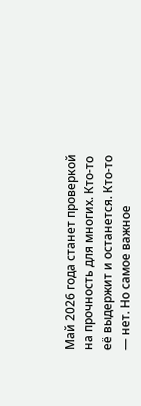Май 2026 года станет проверкой на прочность для многих. Кто-то её выдержит и останется. Кто-то — нет. Но самое важное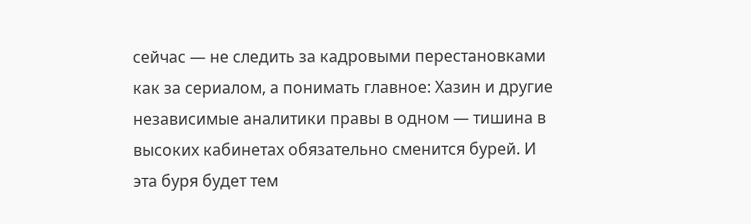сейчас — не следить за кадровыми перестановками как за сериалом, а понимать главное: Хазин и другие независимые аналитики правы в одном — тишина в высоких кабинетах обязательно сменится бурей. И эта буря будет тем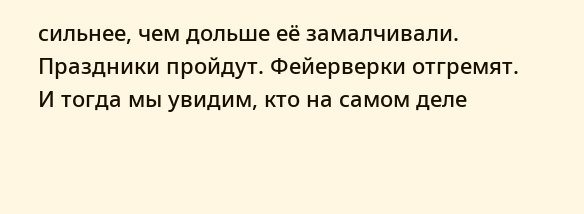сильнее, чем дольше её замалчивали. Праздники пройдут. Фейерверки отгремят. И тогда мы увидим, кто на самом деле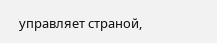управляет страной,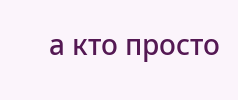а кто просто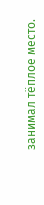занимал тёплое место.